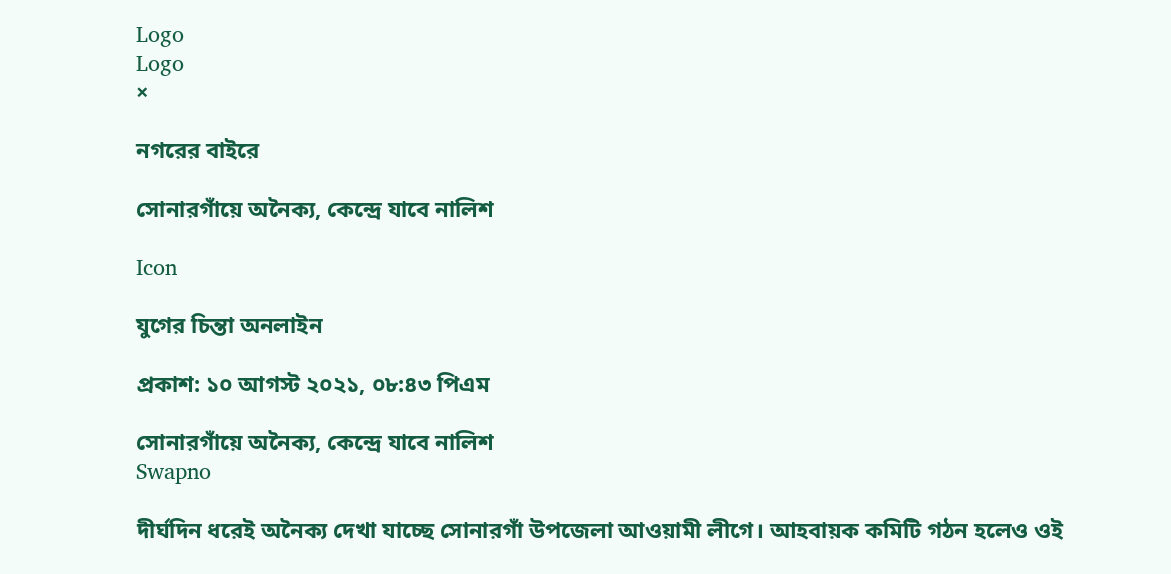Logo
Logo
×

নগরের বাইরে

সোনারগাঁয়ে অনৈক্য, কেন্দ্রে যাবে নালিশ

Icon

যুগের চিন্তা অনলাইন

প্রকাশ: ১০ আগস্ট ২০২১, ০৮:৪৩ পিএম

সোনারগাঁয়ে অনৈক্য, কেন্দ্রে যাবে নালিশ
Swapno

দীর্ঘদিন ধরেই অনৈক্য দেখা যাচ্ছে সোনারগাঁ উপজেলা আওয়ামী লীগে। আহবায়ক কমিটি গঠন হলেও ওই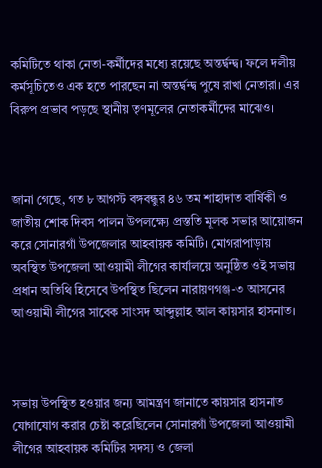কমিটিতে থাকা নেতা-কর্মীদের মধ্যে রয়েছে অন্তর্দ্বন্দ্ব। ফলে দলীয় কর্মসূচিতেও এক হতে পারছেন না অন্তর্দ্বন্দ্ব পুষে রাখা নেতারা। এর বিরুপ প্রভাব পড়ছে স্থানীয় তৃণমূলের নেতাকর্মীদের মাঝেও।



জানা গেছে, গত ৮ আগস্ট বঙ্গবন্ধুর ৪৬ তম শাহাদাত বার্ষিকী ও জাতীয় শোক দিবস পালন উপলক্ষ্যে প্রস্ততি মূলক সভার আয়োজন করে সোনারগাঁ উপজেলার আহবায়ক কমিটি। মোগরাপাড়ায় অবস্থিত উপজেলা আওয়ামী লীগের কার্যালয়ে অনুষ্ঠিত ওই সভায় প্রধান অতিথি হিসেবে উপস্থিত ছিলেন নারায়ণগঞ্জ-৩ আসনের আওয়ামী লীগের সাবেক সাংসদ আব্দুল্লাহ আল কায়সার হাসনাত।



সভায় উপস্থিত হওয়ার জন্য আমন্ত্রণ জানাতে কায়সার হাসনাত যোগাযোগ করার চেষ্টা করেছিলেন সোনারগাঁ উপজেলা আওয়ামী লীগের আহবায়ক কমিটির সদস্য ও জেলা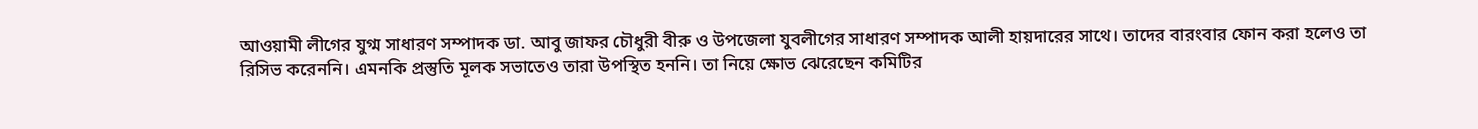আওয়ামী লীগের যুগ্ম সাধারণ সম্পাদক ডা. আবু জাফর চৌধুরী বীরু ও উপজেলা যুবলীগের সাধারণ সম্পাদক আলী হায়দারের সাথে। তাদের বারংবার ফোন করা হলেও তা রিসিভ করেননি। এমনকি প্রস্তুতি মূলক সভাতেও তারা উপস্থিত হননি। তা নিয়ে ক্ষোভ ঝেরেছেন কমিটির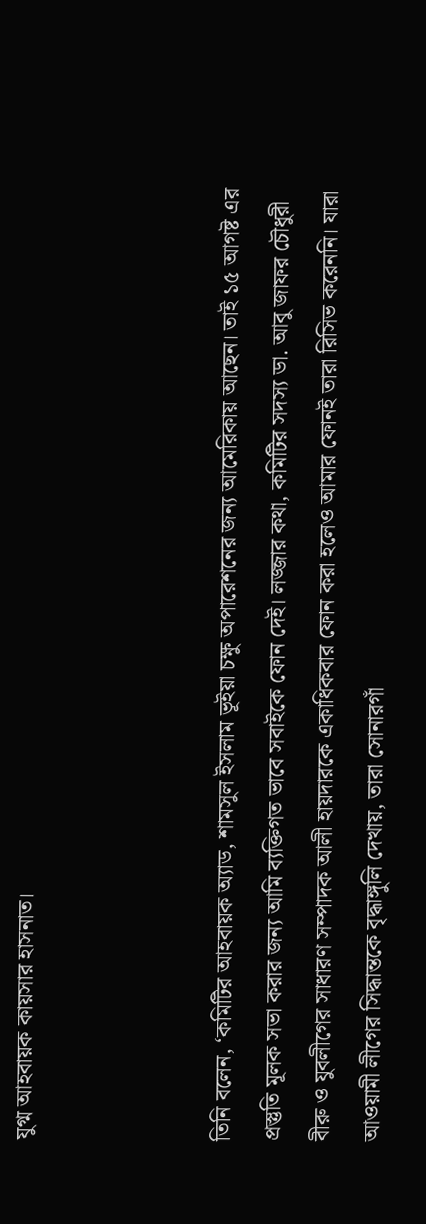যুগ্ম আহবায়ক কায়সার হাসনাত।



তিনি বলেন, ‘কমিটির আহবায়ক অ্যাড, শামসুল ইসলাম ভূইয়া চক্ষু অপারেশনের জন্য আমেরিকায় আছেন। তাই ১৫ আগষ্ট এর প্রস্তুতি মূলক সভা করার জন্য আমি ব্যক্তিগত ভাবে সবাইকে ফোন দেই। লজ্জার কথা, কমিটির সদস্য ডা. আবু জাফর চৌধুরী বীরু ও যুবলীগের সাধারণ সম্পাদক আলী হায়দারকে একাধিকবার ফোন করা হলেও আমার ফোনই তারা রিসিভ করেননি। যারা আওয়ামী লীগের সিদ্ধান্তকে বৃদ্ধাঙ্গুলি দেখায়, তারা সোনারগাঁ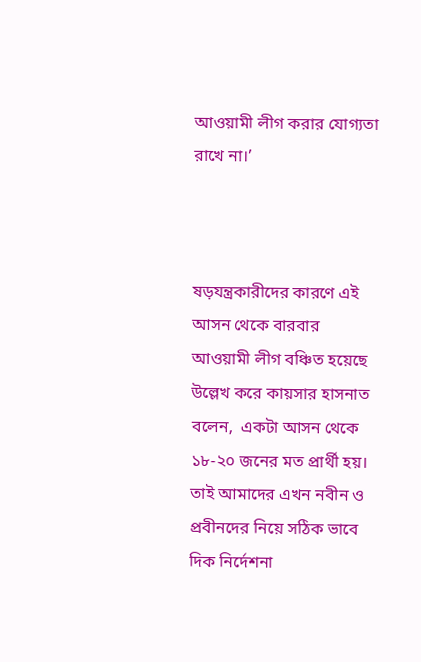আওয়ামী লীগ করার যোগ্যতা রাখে না।’



ষড়যন্ত্রকারীদের কারণে এই আসন থেকে বারবার আওয়ামী লীগ বঞ্চিত হয়েছে উল্লেখ করে কায়সার হাসনাত বলেন,  একটা আসন থেকে ১৮-২০ জনের মত প্রার্থী হয়। তাই আমাদের এখন নবীন ও প্রবীনদের নিয়ে সঠিক ভাবে দিক নির্দেশনা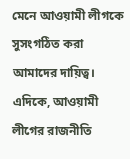মেনে আওয়ামী লীগকে সুসংগঠিত করা আমাদের দায়িত্ব। এদিকে, আওয়ামী লীগের রাজনীতি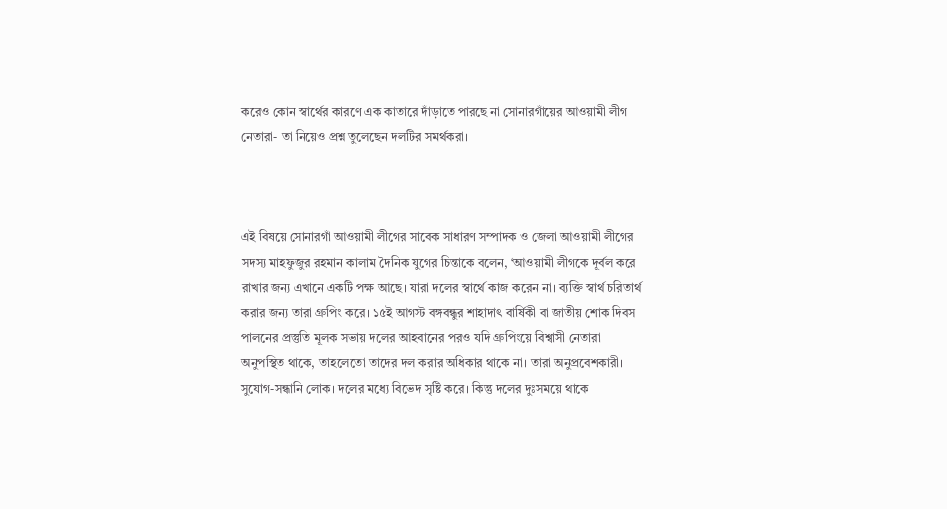করেও কোন স্বার্থের কারণে এক কাতারে দাঁড়াতে পারছে না সোনারগাঁয়ের আওয়ামী লীগ নেতারা- তা নিয়েও প্রশ্ন তুলেছেন দলটির সমর্থকরা।



এই বিষয়ে সোনারগাঁ আওয়ামী লীগের সাবেক সাধারণ সম্পাদক ও জেলা আওয়ামী লীগের সদস্য মাহফুজুর রহমান কালাম দৈনিক যুগের চিন্তাকে বলেন, ‘আওয়ামী লীগকে দূর্বল করে রাখার জন্য এখানে একটি পক্ষ আছে। যারা দলের স্বার্থে কাজ করেন না। ব্যক্তি স্বার্থ চরিতার্থ করার জন্য তারা গ্রুপিং করে। ১৫ই আগস্ট বঙ্গবন্ধুর শাহাদাৎ বার্ষিকী বা জাতীয় শোক দিবস পালনের প্রস্তুতি মূলক সভায় দলের আহবানের পরও যদি গ্রুপিংয়ে বিশ্বাসী নেতারা অনুপস্থিত থাকে, তাহলেতো তাদের দল করার অধিকার থাকে না। তারা অনুপ্রবেশকারী। সুযোগ-সন্ধানি লোক। দলের মধ্যে বিভেদ সৃষ্টি করে। কিন্তু দলের দুঃসময়ে থাকে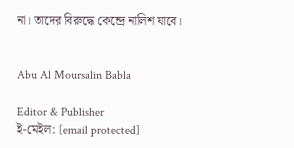না। তাদের বিরুদ্ধে কেন্দ্রে নালিশ যাবে।


Abu Al Moursalin Babla

Editor & Publisher
ই-মেইল: [email protected]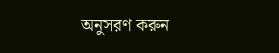অনুসরণ করুন